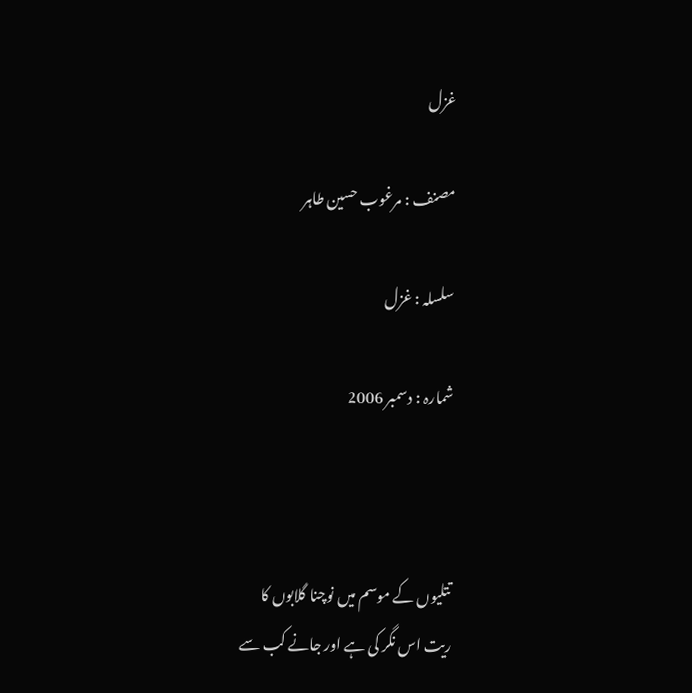غزل

مصنف : مرغوب حسین طاہر

سلسلہ : غزل

شمارہ : دسمبر 2006



تتلیوں کے موسم میں نوچنا گلابوں کا
ریت اس نگر کی ہے اور جانے کب سے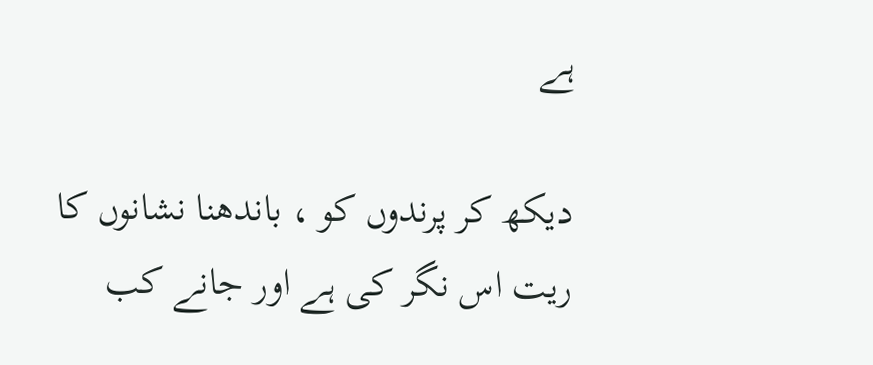ہے

دیکھ کر پرندوں کو ، باندھنا نشانوں کا
ریت اس نگر کی ہے اور جانے کب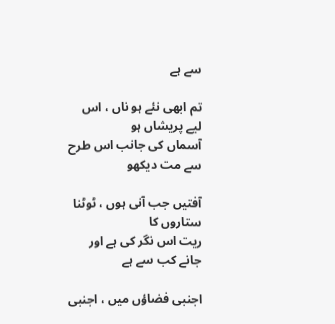سے ہے

تم ابھی نئے ہو ناں ، اس لیے پریشاں ہو
آسماں کی جانب اس طرح سے مت دیکھو

آفتیں جب آنی ہوں ، ٹوٹنا ستاروں کا
ریت اس نگر کی ہے اور جانے کب سے ہے

اجنبی فضاؤں میں ، اجنبی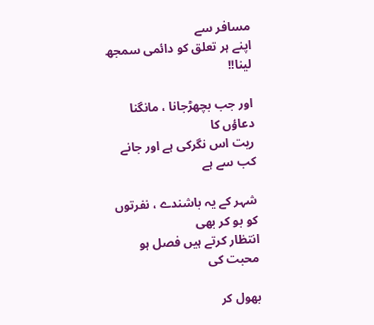مسافر سے
اپنے ہر تعلق کو دائمی سمجھ لینا!!

اور جب بچھڑجانا ، مانگنا دعاؤں کا
ریت اس نگرکی ہے اور جانے کب سے ہے

شہر کے یہ باشندے ، نفرتوں کو بو کر بھی
انتظار کرتے ہیں فصل ہو محبت کی

بھول کر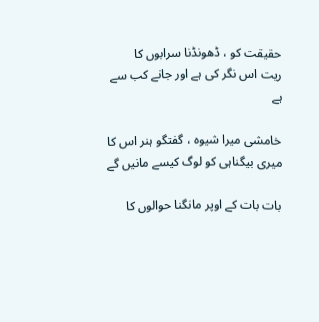حقیقت کو ، ڈھونڈنا سرابوں کا
ریت اس نگر کی ہے اور جانے کب سے ہے

خامشی میرا شیوہ ، گفتگو ہنر اس کا
میری بیگناہی کو لوگ کیسے مانیں گے

بات بات کے اوپر مانگنا حوالوں کا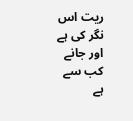ریت اس نگر کی ہے اور جانے کب سے ہے